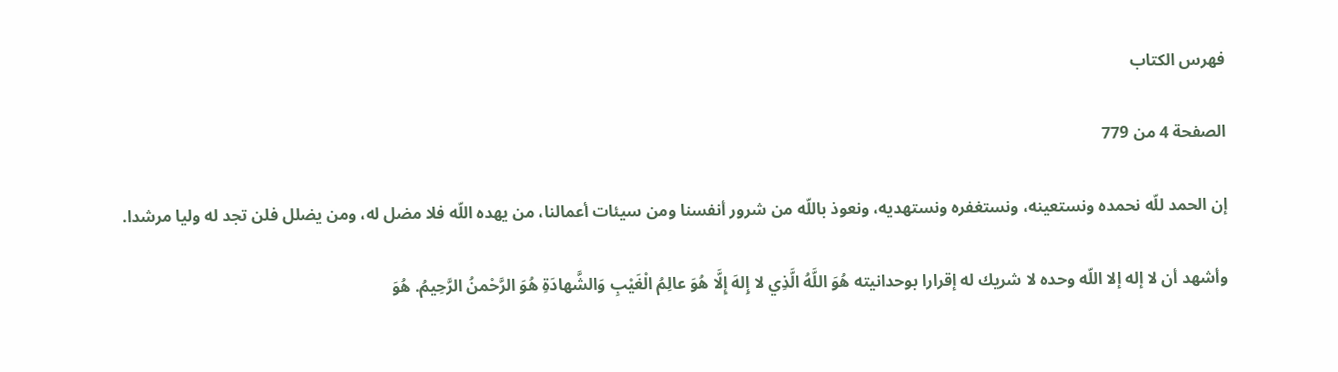فهرس الكتاب

الصفحة 4 من 779

إن الحمد للّه نحمده ونستعينه، ونستغفره ونستهديه، ونعوذ باللّه من شرور أنفسنا ومن سيئات أعمالنا، من يهده اللّه فلا مضل له، ومن يضلل فلن تجد له وليا مرشدا.

وأشهد أن لا إله إلا اللّه وحده لا شريك له إقرارا بوحدانيته هُوَ اللَّهُ الَّذِي لا إِلهَ إِلَّا هُوَ عالِمُ الْغَيْبِ وَالشَّهادَةِ هُوَ الرَّحْمنُ الرَّحِيمُ. هُوَ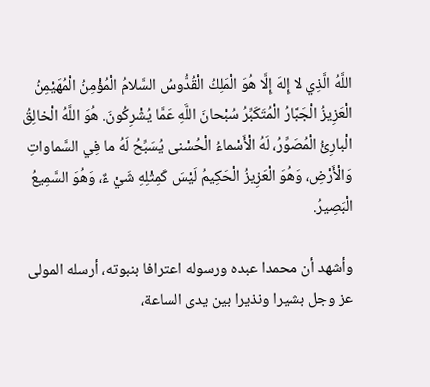اللَّهُ الَّذِي لا إِلهَ إِلَّا هُوَ الْمَلِكُ الْقُدُّوسُ السَّلامُ الْمُؤْمِنُ الْمُهَيْمِنُ الْعَزِيزُ الْجَبَّارُ الْمُتَكَبِّرُ سُبْحانَ اللَّهِ عَمَّا يُشْرِكُونَ. هُوَ اللَّهُ الْخالِقُ الْبارِئُ الْمُصَوِّرُ، لَهُ الْأَسْماءُ الْحُسْنى يُسَبِّحُ لَهُ ما فِي السَّماواتِ وَالْأَرْضِ، وَهُوَ الْعَزِيزُ الْحَكِيمُ لَيْسَ كَمِثْلِهِ شَيْ ءٌ، وَهُوَ السَّمِيعُ الْبَصِيرُ.

وأشهد أن محمدا عبده ورسوله اعترافا بنبوته، أرسله المولى عز وجل بشيرا ونذيرا بين يدى الساعة،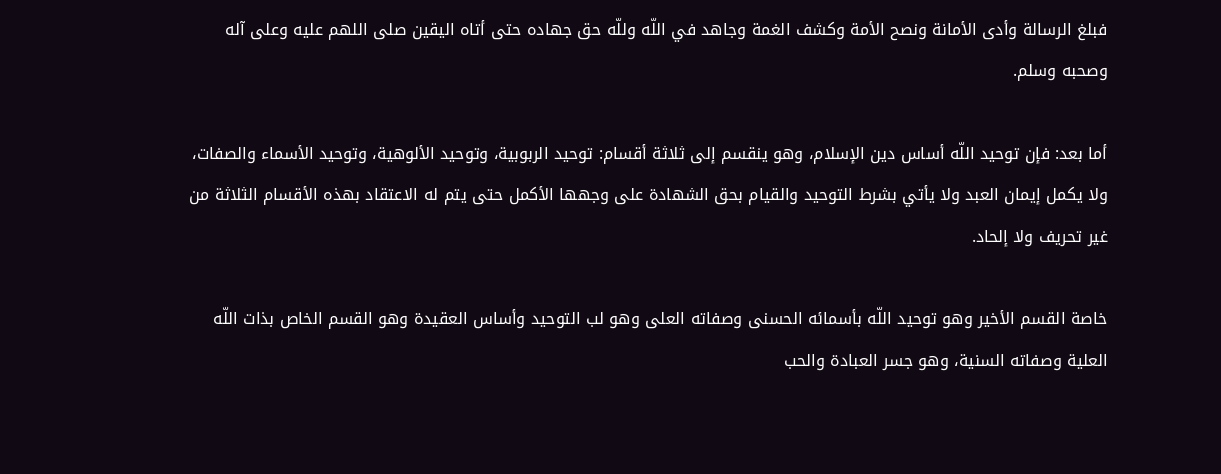فبلغ الرسالة وأدى الأمانة ونصح الأمة وكشف الغمة وجاهد في اللّه وللّه حق جهاده حتى أتاه اليقين صلى اللهم عليه وعلى آله وصحبه وسلم.

أما بعد: فإن توحيد اللّه أساس دين الإسلام، وهو ينقسم إلى ثلاثة أقسام: توحيد الربوبية، وتوحيد الألوهية، وتوحيد الأسماء والصفات، ولا يكمل إيمان العبد ولا يأتي بشرط التوحيد والقيام بحق الشهادة على وجهها الأكمل حتى يتم له الاعتقاد بهذه الأقسام الثلاثة من غير تحريف ولا إلحاد.

خاصة القسم الأخير وهو توحيد اللّه بأسمائه الحسنى وصفاته العلى وهو لب التوحيد وأساس العقيدة وهو القسم الخاص بذات اللّه العلية وصفاته السنية، وهو جسر العبادة والحب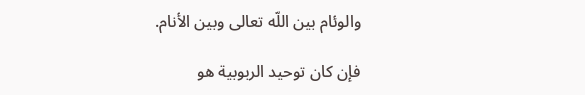والوئام بين اللّه تعالى وبين الأنام.

فإن كان توحيد الربوبية هو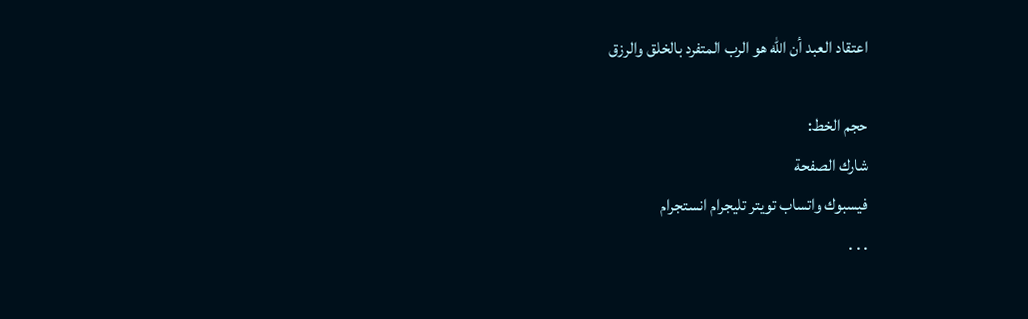اعتقاد العبد أن اللّه هو الرب المتفرد بالخلق والرزق

حجم الخط:
شارك الصفحة
فيسبوك واتساب تويتر تليجرام انستجرام
. . .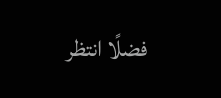فضلًا انتظر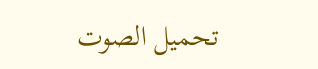تحميل الصوت